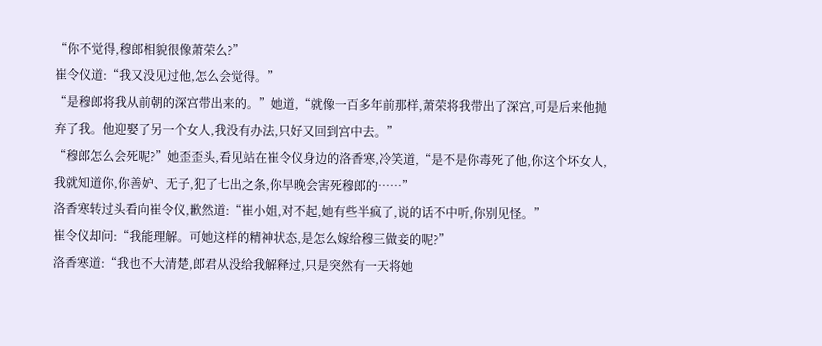“你不觉得,穆郎相貌很像萧荣么?”
崔令仪道:“我又没见过他,怎么会觉得。”
“是穆郎将我从前朝的深宫带出来的。”她道,“就像一百多年前那样,萧荣将我带出了深宫,可是后来他抛弃了我。他迎娶了另一个女人,我没有办法,只好又回到宫中去。”
“穆郎怎么会死呢?”她歪歪头,看见站在崔令仪身边的洛香寒,冷笑道,“是不是你毒死了他,你这个坏女人,我就知道你,你善妒、无子,犯了七出之条,你早晚会害死穆郎的……”
洛香寒转过头看向崔令仪,歉然道:“崔小姐,对不起,她有些半疯了,说的话不中听,你别见怪。”
崔令仪却问:“我能理解。可她这样的精神状态,是怎么嫁给穆三做妾的呢?”
洛香寒道:“我也不大清楚,郎君从没给我解释过,只是突然有一天将她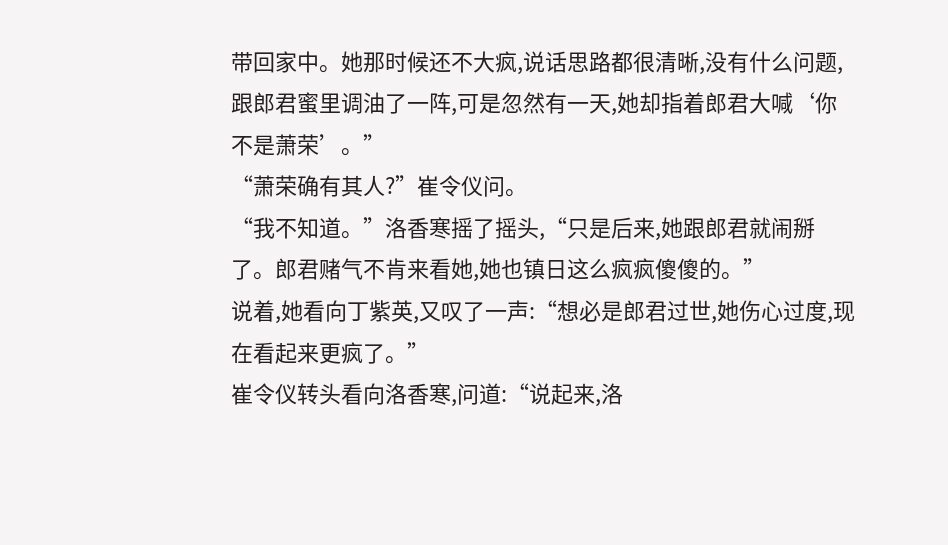带回家中。她那时候还不大疯,说话思路都很清晰,没有什么问题,跟郎君蜜里调油了一阵,可是忽然有一天,她却指着郎君大喊‘你不是萧荣’。”
“萧荣确有其人?”崔令仪问。
“我不知道。”洛香寒摇了摇头,“只是后来,她跟郎君就闹掰了。郎君赌气不肯来看她,她也镇日这么疯疯傻傻的。”
说着,她看向丁紫英,又叹了一声:“想必是郎君过世,她伤心过度,现在看起来更疯了。”
崔令仪转头看向洛香寒,问道:“说起来,洛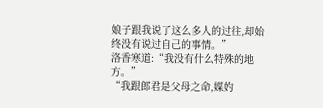娘子跟我说了这么多人的过往,却始终没有说过自己的事情。”
洛香寒道:“我没有什么特殊的地方。”
“我跟郎君是父母之命,媒妁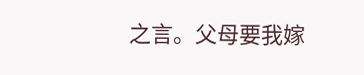之言。父母要我嫁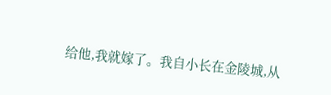给他,我就嫁了。我自小长在金陵城,从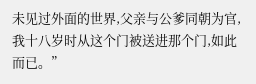未见过外面的世界,父亲与公爹同朝为官,我十八岁时从这个门被送进那个门,如此而已。”